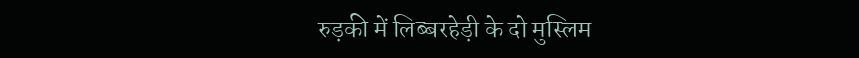रुड़की में लिब्बरहेड़ी के दो मुस्लिम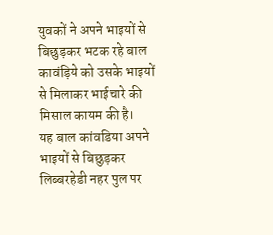युवकों ने अपने भाइयों से बिछुड़कर भटक रहे बाल कावंड़िये को उसके भाइयों से मिलाकर भाईचारे की मिसाल कायम की है।
यह बाल कांवडिया अपने भाइयों से बिछुड़कर लिब्बरहेडी नहर पुल पर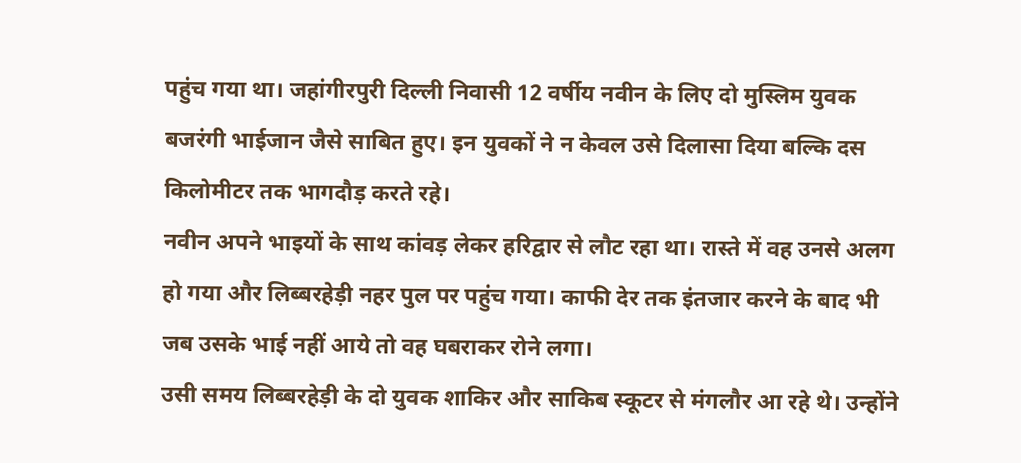पहुंच गया था। जहांगीरपुरी दिल्ली निवासी 12 वर्षीय नवीन के लिए दो मुस्लिम युवक बजरंगी भाईजान जैसे साबित हुए। इन युवकों ने न केवल उसे दिलासा दिया बल्कि दस किलोमीटर तक भागदौड़ करते रहे।
नवीन अपने भाइयों के साथ कांवड़ लेकर हरिद्वार से लौट रहा था। रास्ते में वह उनसे अलग हो गया और लिब्बरहेड़ी नहर पुल पर पहुंच गया। काफी देर तक इंतजार करने के बाद भी जब उसके भाई नहीं आये तो वह घबराकर रोने लगा।
उसी समय लिब्बरहेड़ी के दो युवक शाकिर और साकिब स्कूटर से मंगलौर आ रहे थे। उन्होंने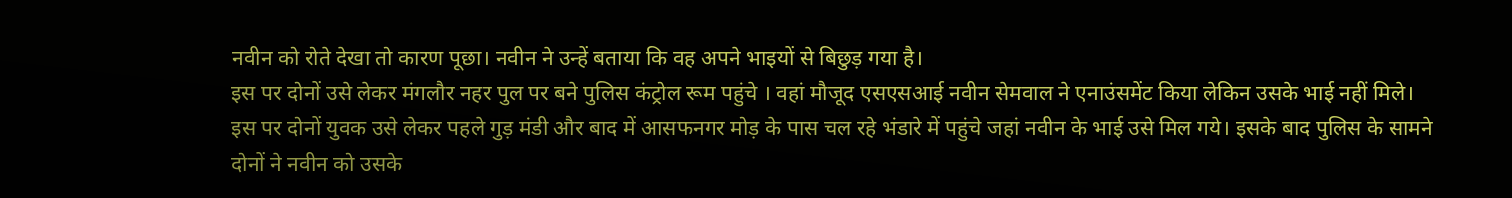नवीन को रोते देखा तो कारण पूछा। नवीन ने उन्हें बताया कि वह अपने भाइयों से बिछुड़ गया है।
इस पर दोनों उसे लेकर मंगलौर नहर पुल पर बने पुलिस कंट्रोल रूम पहुंचे । वहां मौजूद एसएसआई नवीन सेमवाल ने एनाउंसमेंट किया लेकिन उसके भाई नहीं मिले।
इस पर दोनों युवक उसे लेकर पहले गुड़ मंडी और बाद में आसफनगर मोड़ के पास चल रहे भंडारे में पहुंचे जहां नवीन के भाई उसे मिल गये। इसके बाद पुलिस के सामने दोनों ने नवीन को उसके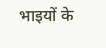भाइयों के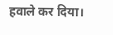हवाले कर दिया।